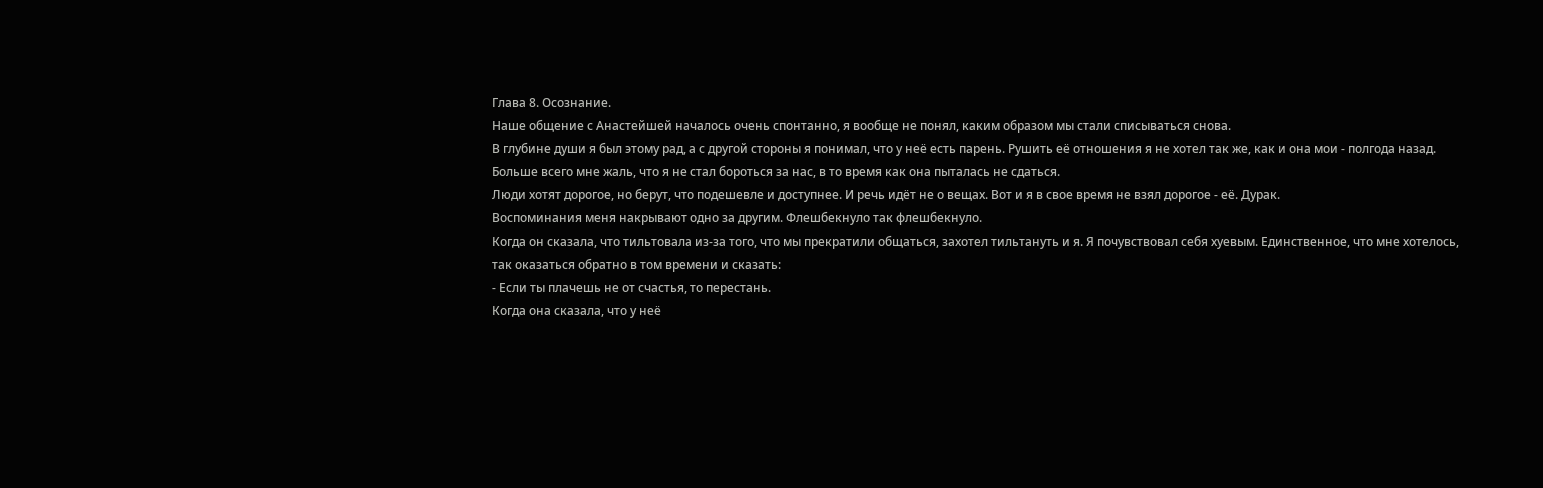Глава 8. Осознание.
Наше общение с Анастейшей началось очень спонтанно, я вообще не понял, каким образом мы стали списываться снова.
В глубине души я был этому рад, а с другой стороны я понимал, что у неё есть парень. Рушить её отношения я не хотел так же, как и она мои - полгода назад.
Больше всего мне жаль, что я не стал бороться за нас, в то время как она пыталась не сдаться.
Люди хотят дорогое, но берут, что подешевле и доступнее. И речь идёт не о вещах. Вот и я в свое время не взял дорогое - её. Дурак.
Воспоминания меня накрывают одно за другим. Флешбекнуло так флешбекнуло.
Когда он сказала, что тильтовала из-за того, что мы прекратили общаться, захотел тильтануть и я. Я почувствовал себя хуевым. Единственное, что мне хотелось, так оказаться обратно в том времени и сказать:
- Если ты плачешь не от счастья, то перестань.
Когда она сказала, что у неё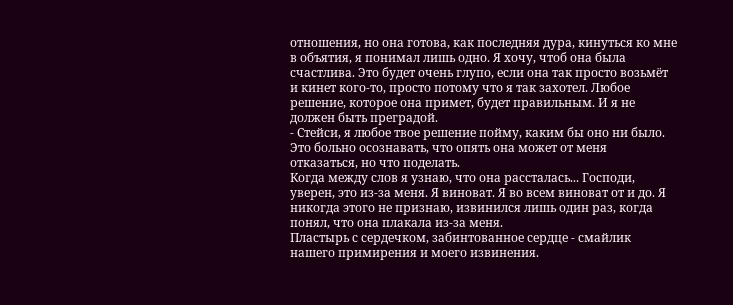отношения, но она готова, как последняя дура, кинуться ко мне в объятия, я понимал лишь одно. Я хочу, чтоб она была счастлива. Это будет очень глупо, если она так просто возьмёт и кинет кого-то, просто потому что я так захотел. Любое решение, которое она примет, будет правильным. И я не должен быть преградой.
- Стейси, я любое твое решение пойму, каким бы оно ни было.
Это больно осознавать, что опять она может от меня отказаться, но что поделать.
Когда между слов я узнаю, что она рассталась... Господи, уверен, это из-за меня. Я виноват. Я во всем виноват от и до. Я никогда этого не признаю, извинился лишь один раз, когда понял, что она плакала из-за меня.
Пластырь с сердечком, забинтованное сердце - смайлик нашего примирения и моего извинения.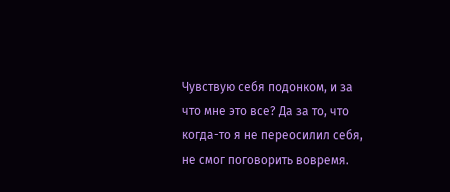Чувствую себя подонком, и за что мне это все? Да за то, что когда-то я не переосилил себя, не смог поговорить вовремя.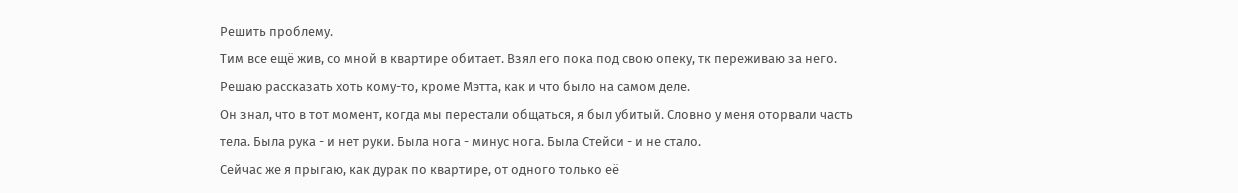Решить проблему.
Тим все ещё жив, со мной в квартире обитает. Взял его пока под свою опеку, тк переживаю за него.
Решаю рассказать хоть кому-то, кроме Мэтта, как и что было на самом деле.
Он знал, что в тот момент, когда мы перестали общаться, я был убитый. Словно у меня оторвали часть тела. Была рука - и нет руки. Была нога - минус нога. Была Стейси - и не стало.
Сейчас же я прыгаю, как дурак по квартире, от одного только её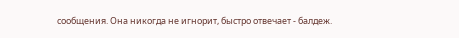сообщения. Она никогда не игнорит, быстро отвечает - балдеж.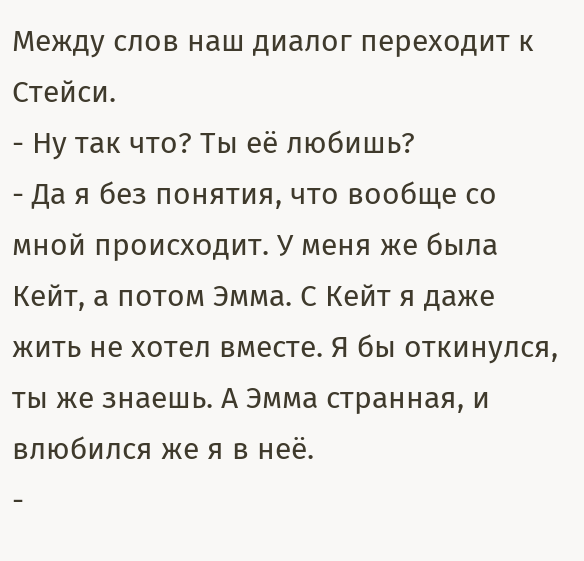Между слов наш диалог переходит к Стейси.
- Ну так что? Ты её любишь?
- Да я без понятия, что вообще со мной происходит. У меня же была Кейт, а потом Эмма. С Кейт я даже жить не хотел вместе. Я бы откинулся, ты же знаешь. А Эмма странная, и влюбился же я в неё.
-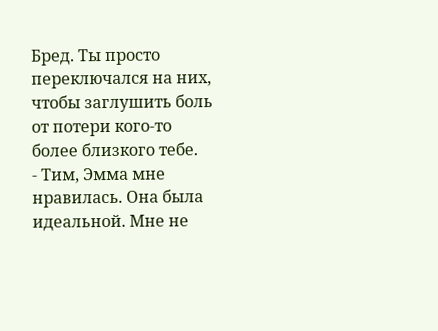Бред. Ты просто переключался на них, чтобы заглушить боль от потери кого-то более близкого тебе.
- Тим, Эмма мне нравилась. Она была идеальной. Мне не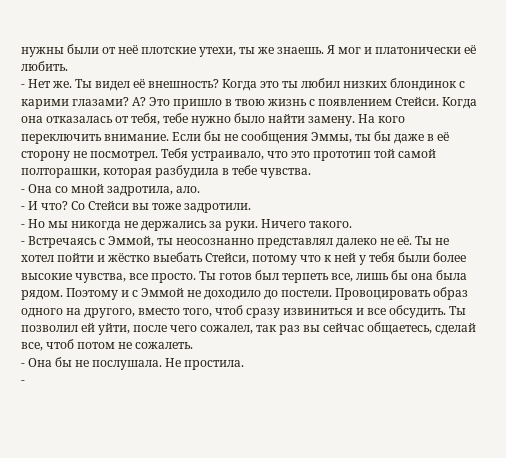нужны были от неё плотские утехи, ты же знаешь. Я мог и платонически её любить.
- Нет же. Ты видел её внешность? Когда это ты любил низких блондинок с карими глазами? А? Это пришло в твою жизнь с появлением Стейси. Когда она отказалась от тебя, тебе нужно было найти замену. На кого переключить внимание. Если бы не сообщения Эммы, ты бы даже в её сторону не посмотрел. Тебя устраивало, что это прототип той самой полторашки, которая разбудила в тебе чувства.
- Она со мной задротила, ало.
- И что? Со Стейси вы тоже задротили.
- Но мы никогда не держались за руки. Ничего такого.
- Встречаясь с Эммой, ты неосознанно представлял далеко не её. Ты не хотел пойти и жёстко выебать Стейси, потому что к ней у тебя были более высокие чувства, все просто. Ты готов был терпеть все, лишь бы она была рядом. Поэтому и с Эммой не доходило до постели. Провоцировать образ одного на другого, вместо того, чтоб сразу извиниться и все обсудить. Ты позволил ей уйти, после чего сожалел, так раз вы сейчас общаетесь, сделай все, чтоб потом не сожалеть.
- Она бы не послушала. Не простила.
-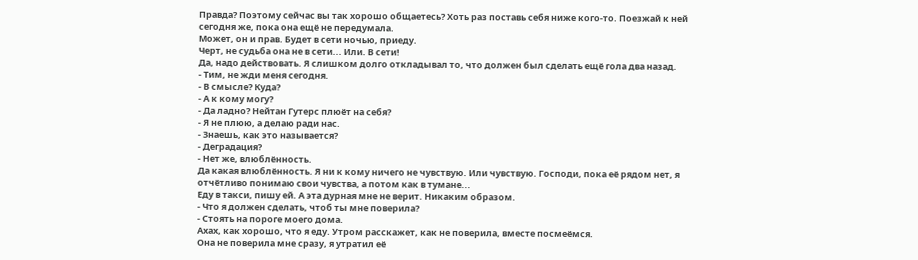Правда? Поэтому сейчас вы так хорошо общаетесь? Хоть раз поставь себя ниже кого-то. Поезжай к ней сегодня же, пока она ещё не передумала.
Может, он и прав. Будет в сети ночью, приеду.
Черт, не судьба она не в сети... Или. В сети!
Да, надо действовать. Я слишком долго откладывал то, что должен был сделать ещё гола два назад.
- Тим, не жди меня сегодня.
- В смысле? Куда?
- А к кому могу?
- Да ладно? Нейтан Гутерс плюёт на себя?
- Я не плюю, а делаю ради нас.
- Знаешь, как это называется?
- Деградация?
- Нет же, влюблённость.
Да какая влюблённость. Я ни к кому ничего не чувствую. Или чувствую. Господи, пока её рядом нет, я отчётливо понимаю свои чувства, а потом как в тумане...
Еду в такси, пишу ей. А эта дурная мне не верит. Никаким образом.
- Что я должен сделать, чтоб ты мне поверила?
- Стоять на пороге моего дома.
Ахах, как хорошо, что я еду. Утром расскажет, как не поверила, вместе посмеёмся.
Она не поверила мне сразу, я утратил её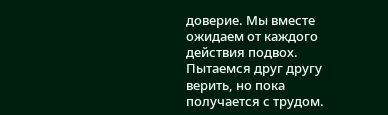доверие. Мы вместе ожидаем от каждого действия подвох. Пытаемся друг другу верить, но пока получается с трудом.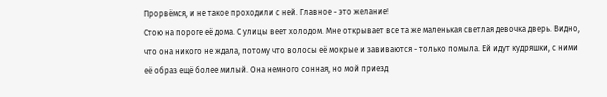Прорвёмся, и не такое проходили с ней. Главное - это желание!
Стою на пороге её дома. С улицы веет холодом. Мне открывает все та же маленькая светлая девочка дверь. Видно, что она никого не ждала, потому что волосы её мокрые и завиваются - только помыла. Ей идут кудряшки, с ними её образ ещё более милый. Она немного сонная, но мой приезд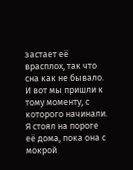застает её врасплох, так что сна как не бывало.
И вот мы пришли к тому моменту, с которого начинали.
Я стоял на пороге её дома, пока она с мокрой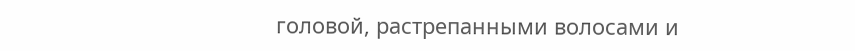головой, растрепанными волосами и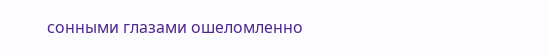сонными глазами ошеломленно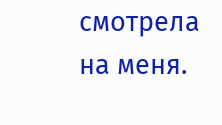смотрела на меня.